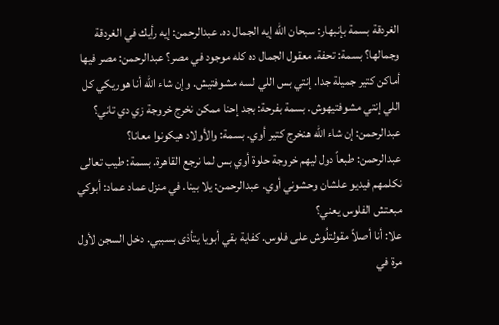الغردقة بسمة بإنبهار: سبحان الله إيه الجمال ده. عبدالرحمن: إيه رأيك في الغردقة وجمالها؟ بسمة: تحفة. معقول الجمال ده كله موجود في مصر؟ عبدالرحمن: مصر فيها أماكن كتير جميلة جدا. إنتي بس اللي لسه مشوفتيش. وإن شاء الله أنا هوريكي كل اللي إنتي مشوفتيهوش. بسمة بفرحة: بجد إحنا ممكن نخرج خروجة زي دي تاني؟ عبدالرحمن: إن شاء الله هنخرج كتير أوي. بسمة: والأولاد هيكونوا معانا؟
عبدالرحمن: طبعاً دول ليهم خروجة حلوة أوي بس لما نرجع القاهرة. بسمة: طيب تعالى نكلمهم فيديو علشان وحشوني أوي. عبدالرحمن: يلا بينا. في منزل عماد عماد: أبوكي مبعتش الفلوس يعني؟
علا: أنا أصلاً مقولتلُوش على فلوس. كفاية بقي أبويا يتأذى بسببي. دخل السجن لأول مرة في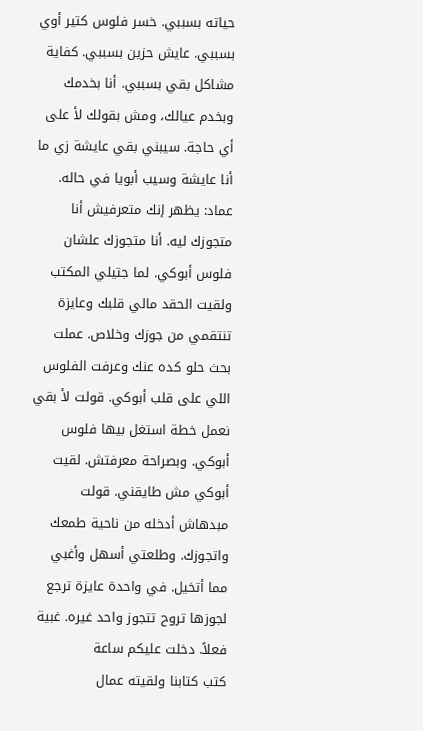حياته بسببي. خسر فلوس كتير أوي بسببي. عايش حزين بسببي. كفاية مشاكل بقي بسببي. أنا بخدمك وبخدم عيالك، ومش بقولك لأ على أي حاجة. سيبني بقي عايشة زي ما أنا عايشة وسيب أبويا في حاله.
عماد: يظهر إنك متعرفيش أنا متجوزك ليه. أنا متجوزك علشان فلوس أبوكي. لما جتيلي المكتب ولقيت الحقد مالي قلبك وعايزة تنتقمي من جوزك وخلاص. عملت بحث حلو كده عنك وعرفت الفلوس اللي على قلب أبوكي. قولت لأ بقي نعمل خطة استغل بيها فلوس أبوكي. وبصراحة معرفتش. لقيت أبوكي مش طايقني. قولت مبدهاش أدخله من ناحية طمعك واتجوزك. وطلعتي أسهل وأغبي مما أتخيل. في واحدة عايزة ترجع لجوزها تروح تتجوز واحد غيره. غبية فعلاً. دخلت عليكم ساعة
كتب كتابنا ولقيته عمال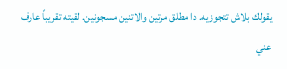يقولك بلاش تتجوزيه. دا مطلق مرتين والاتنين مسجونين. لقيته تقريباً عارف عني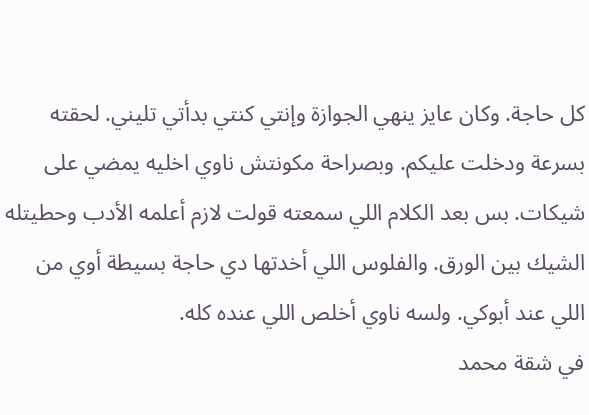كل حاجة. وكان عايز ينهي الجوازة وإنتي كنتي بدأتي تليني. لحقته بسرعة ودخلت عليكم. وبصراحة مكونتش ناوي اخليه يمضي على شيكات. بس بعد الكلام اللي سمعته قولت لازم أعلمه الأدب وحطيتله الشيك بين الورق. والفلوس اللي أخدتها دي حاجة بسيطة أوي من اللي عند أبوكي. ولسه ناوي أخلص اللي عنده كله.
في شقة محمد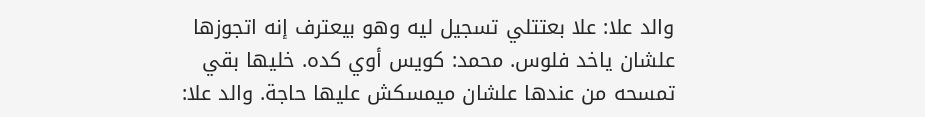والد علا: علا بعتتلي تسجيل ليه وهو بيعترف إنه اتجوزها علشان ياخد فلوس. محمد: كويس أوي كده. خليها بقي تمسحه من عندها علشان ميمسكش عليها حاجة. والد علا: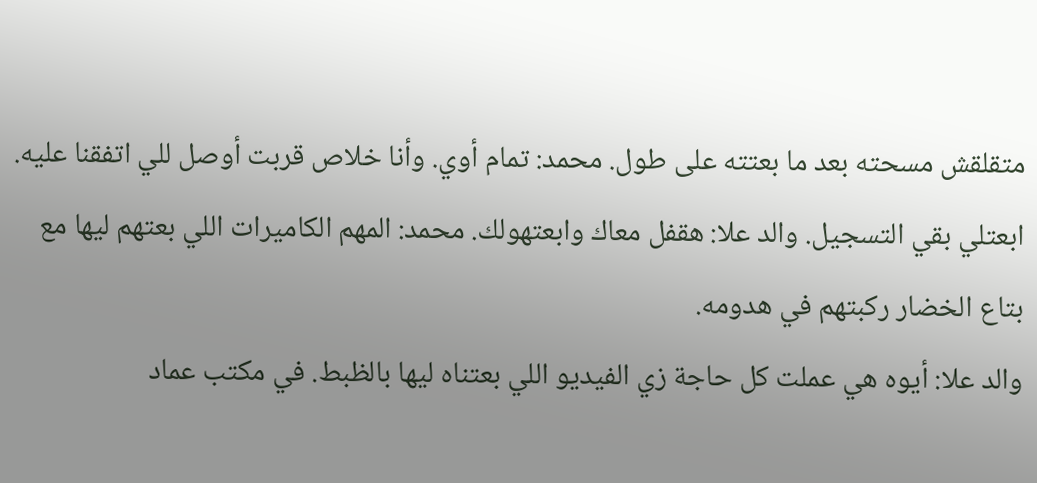متقلقش مسحته بعد ما بعتته على طول. محمد: تمام أوي. وأنا خلاص قربت أوصل للي اتفقنا عليه. ابعتلي بقي التسجيل. والد علا: هقفل معاك وابعتهولك. محمد: المهم الكاميرات اللي بعتهم ليها مع بتاع الخضار ركبتهم في هدومه.
والد علا: أيوه هي عملت كل حاجة زي الفيديو اللي بعتناه ليها بالظبط. في مكتب عماد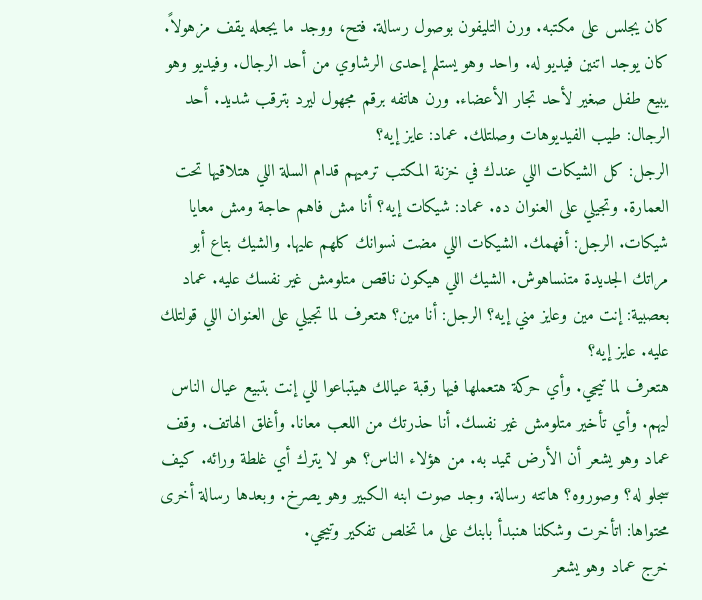كان يجلس على مكتبه. ورن التليفون بوصول رسالة. فتح، ووجد ما يجعله يقف مزهولاً. كان يوجد اتنين فيديو له. واحد وهو يستلم إحدى الرشاوي من أحد الرجال. وفيديو وهو يبيع طفل صغير لأحد تجار الأعضاء. ورن هاتفه برقم مجهول ليرد بترقب شديد. أحد الرجال: طيب الفيديوهات وصلتلك. عماد: عايز إيه؟
الرجل: كل الشيكات اللي عندك في خزنة المكتب ترميهم قدام السلة اللي هتلاقيها تحت العمارة. وتجيلي على العنوان ده. عماد: شيكات إيه؟ أنا مش فاهم حاجة ومش معايا شيكات. الرجل: أفهمك. الشيكات اللي مضت نسوانك كلهم عليها. والشيك بتاع أبو مراتك الجديدة متنساهوش. الشيك اللي هيكون ناقص متلومش غير نفسك عليه. عماد بعصبية: إنت مين وعايز مني إيه؟ الرجل: أنا مين؟ هتعرف لما تجيلي على العنوان اللي قولتلك عليه. عايز إيه؟
هتعرف لما تيجي. وأي حركة هتعملها فيها رقبة عيالك هيتباعوا للي إنت بتبيع عيال الناس ليهم. وأي تأخير متلومش غير نفسك. أنا حذرتك من اللعب معانا. وأغلق الهاتف. وقف عماد وهو يشعر أن الأرض تميد به. من هؤلاء الناس؟ هو لا يترك أي غلطة ورائه. كيف سجلو له؟ وصوروه؟ هاتته رسالة. وجد صوت ابنه الكبير وهو يصرخ. وبعدها رسالة أخرى محتواها: اتأخرت وشكلنا هنبدأ بابنك على ما تخلص تفكير وتيجي.
خرج عماد وهو يشعر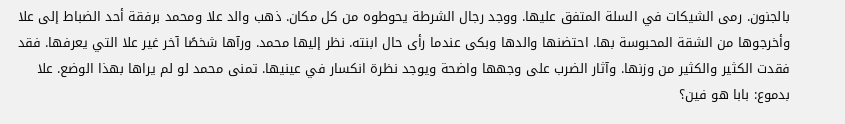بالجنون. رمى الشيكات في السلة المتفق عليها. ووجد رجال الشرطة يحوطوه من كل مكان. ذهب والد علا ومحمد برفقة أحد الضباط إلى علا وأخرجوها من الشقة المحبوسة بها. احتضنها والدها وبكى عندما رأى حال ابنته. نظر إليها محمد. ورآها شخصًا آخر غير علا التي يعرفها. فقد فقدت الكثير والكثير من وزنها. وآثار الضرب على وجهها واضحة ويوجد نظرة انكسار في عينيها. تمنى محمد لو لم يراها بهذا الوضع. علا بدموع: بابا هو فين؟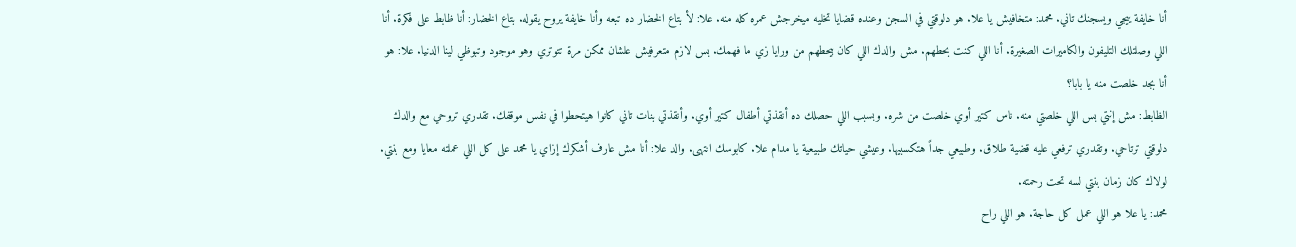أنا خايفة ييجي ويسجنك تاني. محمد: متخافيش يا علا. هو دلوقتي في السجن وعنده قضايا تخليه ميخرجش عمره كله منه. علا: لأ بتاع الخضار ده تبعه وأنا خايفة يروح يقوله. بتاع الخضار: أنا ظابط على فكرة. أنا اللي وصلتلك التليفون والكاميرات الصغيرة. أنا اللي كنت بحطهم. مش والدك اللي كان بيحطهم من ورايا زي ما فهمك. بس لازم متعرفيش علشان ممكن مرة تتوتري وهو موجود وتبوظي لينا الدنيا. علا: هو أنا بجد خلصت منه يا بابا؟
الظابط: مش إنتي بس اللي خلصتي منه. ناس كتير أوي خلصت من شره. وبسبب اللي حصلك ده أنقذتي أطفال كتير أوي. وأنقذتي بنات تاني كانوا هيتحطوا في نفس موقفك. تقدري تروحي مع والدك دلوقتي ترتاحي. وتقدري ترفعي عليه قضية طلاق. وطبيعي جداً هتكسبيها. وعيشي حياتك طبيعية يا مدام علا. كابوسك انتهى. والد علا: أنا مش عارف أشكرك إزاي يا محمد على كل اللي عملته معايا ومع بنتي. لولاك كان زمان بنتي لسه تحت رحمته.
محمد: يا علا هو اللي عمل كل حاجة. هو اللي راح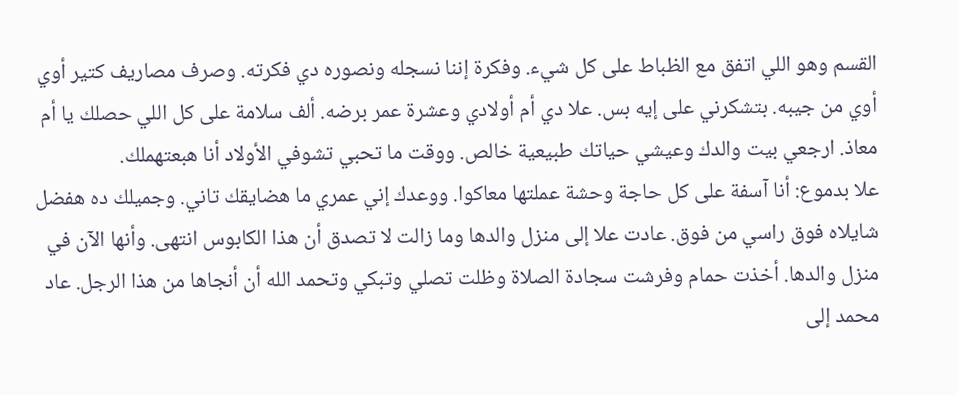القسم وهو اللي اتفق مع الظباط على كل شيء. وفكرة إننا نسجله ونصوره دي فكرته. وصرف مصاريف كتير أوي أوي من جيبه. بتشكرني على إيه بس. علا دي أم أولادي وعشرة عمر برضه. ألف سلامة على كل اللي حصلك يا أم معاذ. ارجعي بيت والدك وعيشي حياتك طبيعية خالص. ووقت ما تحبي تشوفي الأولاد أنا هبعتهملك.
علا بدموع: أنا آسفة على كل حاجة وحشة عملتها معاكوا. ووعدك إني عمري ما هضايقك تاني. وجميلك ده هفضل شايلاه فوق راسي من فوق. عادت علا إلى منزل والدها وما زالت لا تصدق أن هذا الكابوس انتهى. وأنها الآن في منزل والدها. أخذت حمام وفرشت سجادة الصلاة وظلت تصلي وتبكي وتحمد الله أن أنجاها من هذا الرجل. عاد محمد إلى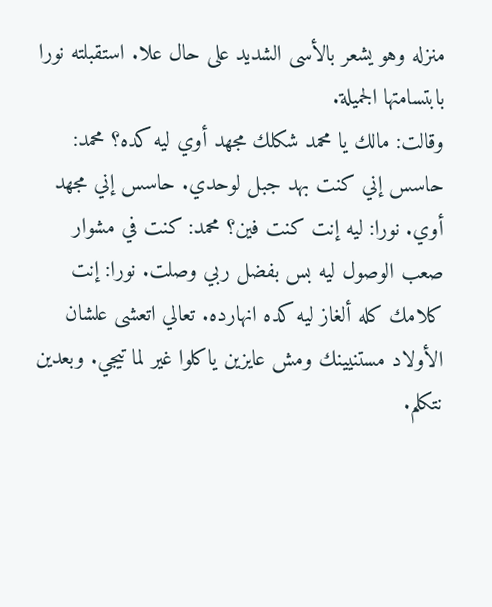منزله وهو يشعر بالأسى الشديد على حال علا. استقبلته نورا بابتسامتها الجميلة.
وقالت: مالك يا محمد شكلك مجهد أوي ليه كده؟ محمد: حاسس إني كنت بهد جبل لوحدي. حاسس إني مجهد أوي. نورا: ليه إنت كنت فين؟ محمد: كنت في مشوار صعب الوصول ليه بس بفضل ربي وصلت. نورا: إنت كلامك كله ألغاز ليه كده انهارده. تعالي اتعشى علشان الأولاد مستنيينك ومش عايزين ياكلوا غير لما تيجي. وبعدين نتكلم.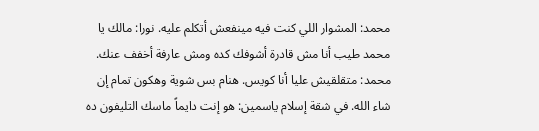محمد: المشوار اللي كنت فيه مينفعش أتكلم عليه. نورا: مالك يا محمد طيب أنا مش قادرة أشوفك كده ومش عارفة أخفف عنك.
محمد: متقلقيش عليا أنا كويس. هنام بس شوية وهكون تمام إن شاء الله. في شقة إسلام ياسمين: هو إنت دايماً ماسك التليفون ده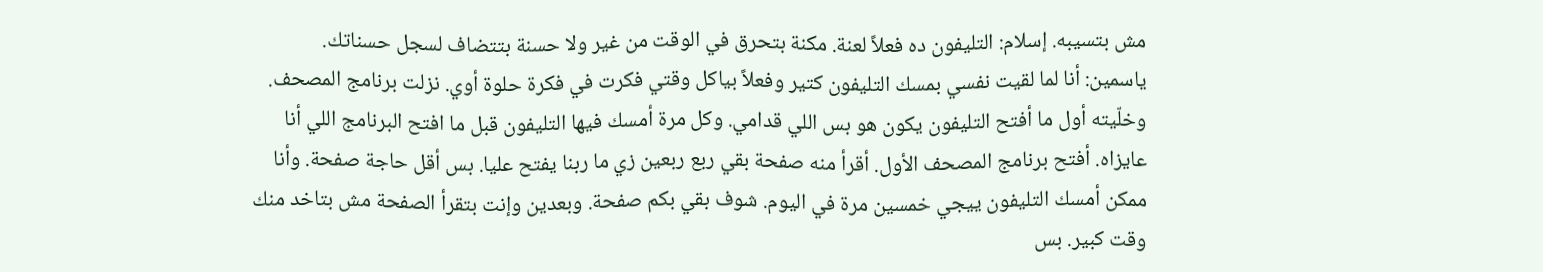مش بتسيبه. إسلام: التليفون ده فعلاً لعنة. مكنة بتحرق في الوقت من غير ولا حسنة بتتضاف لسجل حسناتك.
ياسمين: أنا لما لقيت نفسي بمسك التليفون كتير وفعلاً بياكل وقتي فكرت في فكرة حلوة أوي. نزلت برنامج المصحف. وخلّيته أول ما أفتح التليفون يكون هو بس اللي قدامي. وكل مرة أمسك فيها التليفون قبل ما افتح البرنامج اللي أنا عايزاه. أفتح برنامج المصحف الأول. أقرأ منه صفحة بقي ربع ربعين زي ما ربنا يفتح عليا. بس أقل حاجة صفحة. وأنا ممكن أمسك التليفون ييجي خمسين مرة في اليوم. شوف بقي بكم صفحة. وبعدين وإنت بتقرأ الصفحة مش بتاخد منك وقت كبير. بس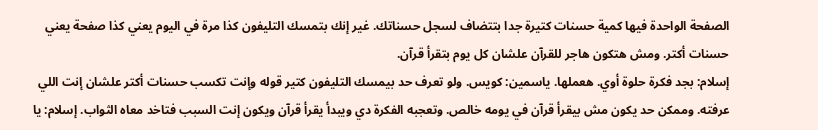الصفحة الواحدة فيها كمية حسنات كتيرة جدا بتتضاف لسجل حسناتك. غير إنك بتمسك التليفون كذا مرة في اليوم يعني كذا صفحة يعني حسنات أكتر. ومش هتكون هاجر للقرآن علشان كل يوم بتقرأ قرآن.
إسلام: بجد فكرة حلوة أوي. هعملها. ياسمين: كويس. ولو تعرف حد بيمسك التليفون كتير قوله وإنت تكسب حسنات أكتر علشان إنت اللي عرفته. وممكن حد يكون مش بيقرأ قرآن في يومه خالص. وتعجبه الفكرة دي ويبدأ يقرأ قرآن ويكون إنت السبب فتاخد معاه الثواب. إسلام: يا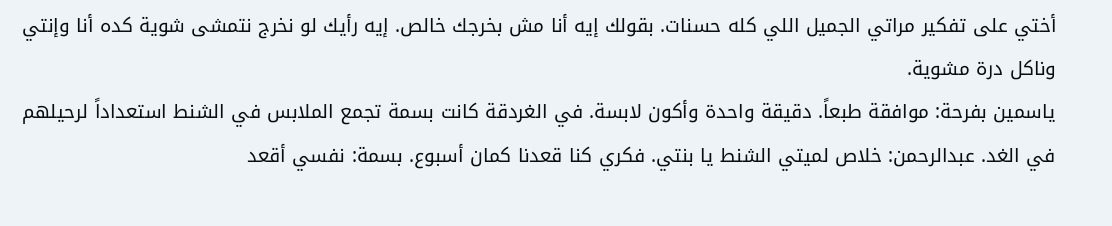أختي على تفكير مراتي الجميل اللي كله حسنات. بقولك إيه أنا مش بخرجك خالص. إيه رأيك لو نخرج نتمشى شوية كده أنا وإنتي وناكل درة مشوية.
ياسمين بفرحة: موافقة طبعاً. دقيقة واحدة وأكون لابسة. في الغردقة كانت بسمة تجمع الملابس في الشنط استعداداً لرحيلهم في الغد. عبدالرحمن: خلاص لميتي الشنط يا بنتي. فكري كنا قعدنا كمان أسبوع. بسمة: نفسي أقعد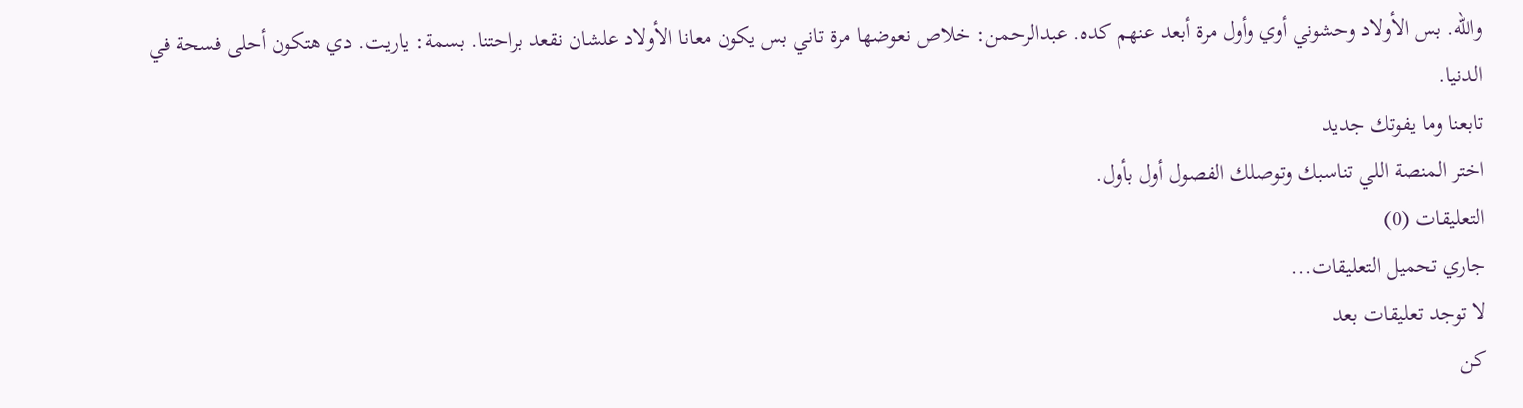والله. بس الأولاد وحشوني أوي وأول مرة أبعد عنهم كده. عبدالرحمن: خلاص نعوضها مرة تاني بس يكون معانا الأولاد علشان نقعد براحتنا. بسمة: ياريت. دي هتكون أحلى فسحة في الدنيا.
تابعنا وما يفوتك جديد
اختر المنصة اللي تناسبك وتوصلك الفصول أول بأول.
التعليقات (0)
جاري تحميل التعليقات...
لا توجد تعليقات بعد
كن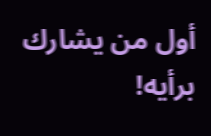أول من يشارك برأيه!